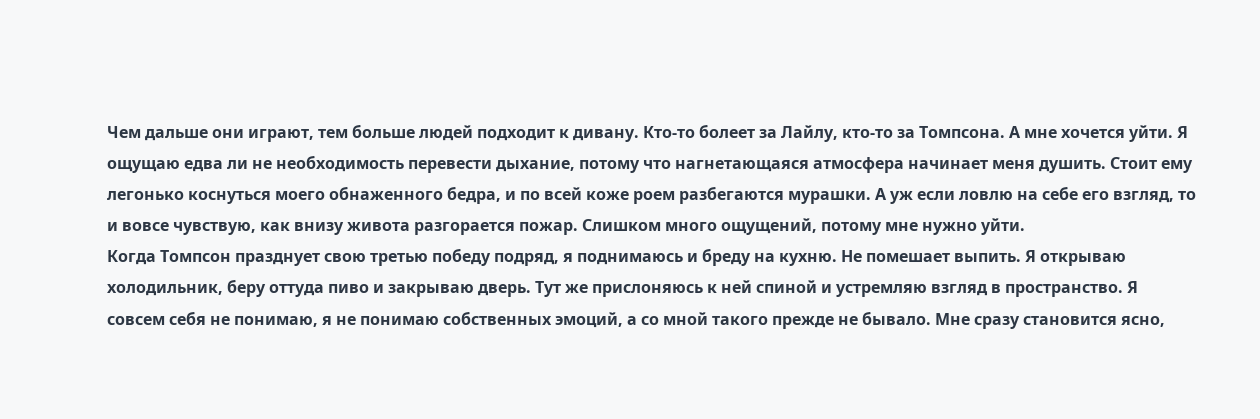Чем дальше они играют, тем больше людей подходит к дивану. Кто-то болеет за Лайлу, кто-то за Томпсона. А мне хочется уйти. Я ощущаю едва ли не необходимость перевести дыхание, потому что нагнетающаяся атмосфера начинает меня душить. Стоит ему легонько коснуться моего обнаженного бедра, и по всей коже роем разбегаются мурашки. А уж если ловлю на себе его взгляд, то и вовсе чувствую, как внизу живота разгорается пожар. Слишком много ощущений, потому мне нужно уйти.
Когда Томпсон празднует свою третью победу подряд, я поднимаюсь и бреду на кухню. Не помешает выпить. Я открываю холодильник, беру оттуда пиво и закрываю дверь. Тут же прислоняюсь к ней спиной и устремляю взгляд в пространство. Я совсем себя не понимаю, я не понимаю собственных эмоций, а со мной такого прежде не бывало. Мне сразу становится ясно,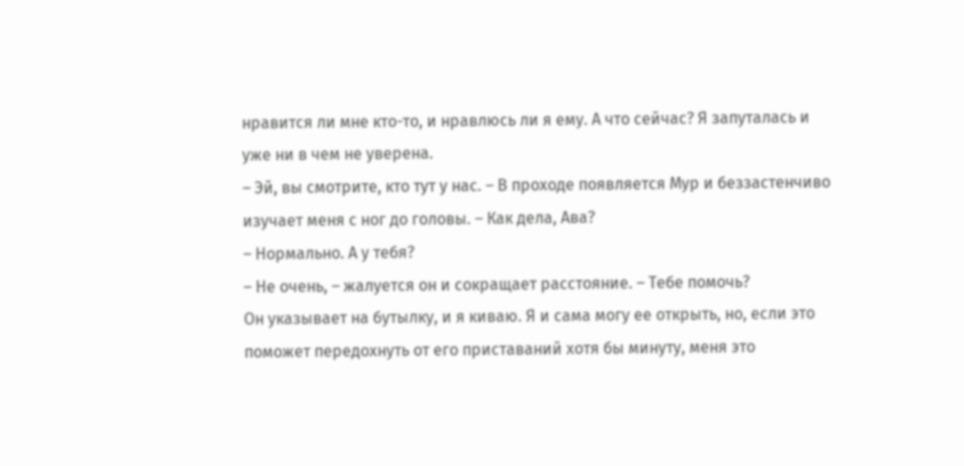нравится ли мне кто-то, и нравлюсь ли я ему. А что сейчас? Я запуталась и уже ни в чем не уверена.
– Эй, вы смотрите, кто тут у нас. – В проходе появляется Мур и беззастенчиво изучает меня с ног до головы. – Как дела, Ава?
– Нормально. А у тебя?
– Не очень, – жалуется он и сокращает расстояние. – Тебе помочь?
Он указывает на бутылку, и я киваю. Я и сама могу ее открыть, но, если это поможет передохнуть от его приставаний хотя бы минуту, меня это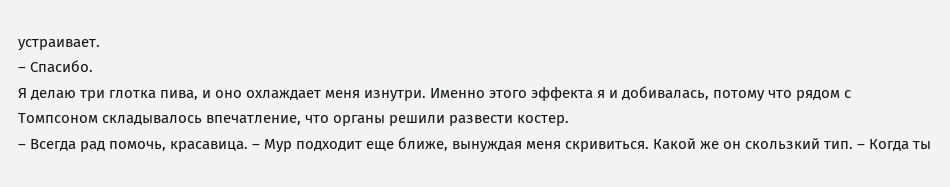устраивает.
– Спасибо.
Я делаю три глотка пива, и оно охлаждает меня изнутри. Именно этого эффекта я и добивалась, потому что рядом с Томпсоном складывалось впечатление, что органы решили развести костер.
– Всегда рад помочь, красавица. – Мур подходит еще ближе, вынуждая меня скривиться. Какой же он скользкий тип. – Когда ты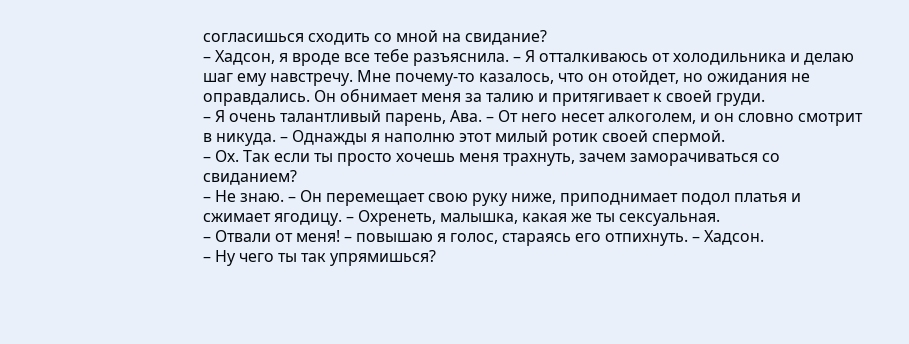согласишься сходить со мной на свидание?
– Хадсон, я вроде все тебе разъяснила. – Я отталкиваюсь от холодильника и делаю шаг ему навстречу. Мне почему-то казалось, что он отойдет, но ожидания не оправдались. Он обнимает меня за талию и притягивает к своей груди.
– Я очень талантливый парень, Ава. – От него несет алкоголем, и он словно смотрит в никуда. – Однажды я наполню этот милый ротик своей спермой.
– Ох. Так если ты просто хочешь меня трахнуть, зачем заморачиваться со свиданием?
– Не знаю. – Он перемещает свою руку ниже, приподнимает подол платья и сжимает ягодицу. – Охренеть, малышка, какая же ты сексуальная.
– Отвали от меня! – повышаю я голос, стараясь его отпихнуть. – Хадсон.
– Ну чего ты так упрямишься?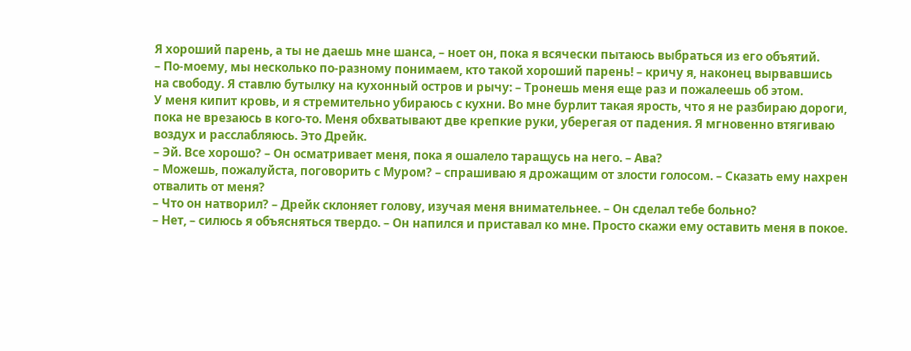Я хороший парень, а ты не даешь мне шанса, – ноет он, пока я всячески пытаюсь выбраться из его объятий.
– По-моему, мы несколько по-разному понимаем, кто такой хороший парень! – кричу я, наконец вырвавшись на свободу. Я ставлю бутылку на кухонный остров и рычу: – Тронешь меня еще раз и пожалеешь об этом.
У меня кипит кровь, и я стремительно убираюсь с кухни. Во мне бурлит такая ярость, что я не разбираю дороги, пока не врезаюсь в кого-то. Меня обхватывают две крепкие руки, уберегая от падения. Я мгновенно втягиваю воздух и расслабляюсь. Это Дрейк.
– Эй. Все хорошо? – Он осматривает меня, пока я ошалело таращусь на него. – Ава?
– Можешь, пожалуйста, поговорить с Муром? – спрашиваю я дрожащим от злости голосом. – Сказать ему нахрен отвалить от меня?
– Что он натворил? – Дрейк склоняет голову, изучая меня внимательнее. – Он сделал тебе больно?
– Нет, – силюсь я объясняться твердо. – Он напился и приставал ко мне. Просто скажи ему оставить меня в покое.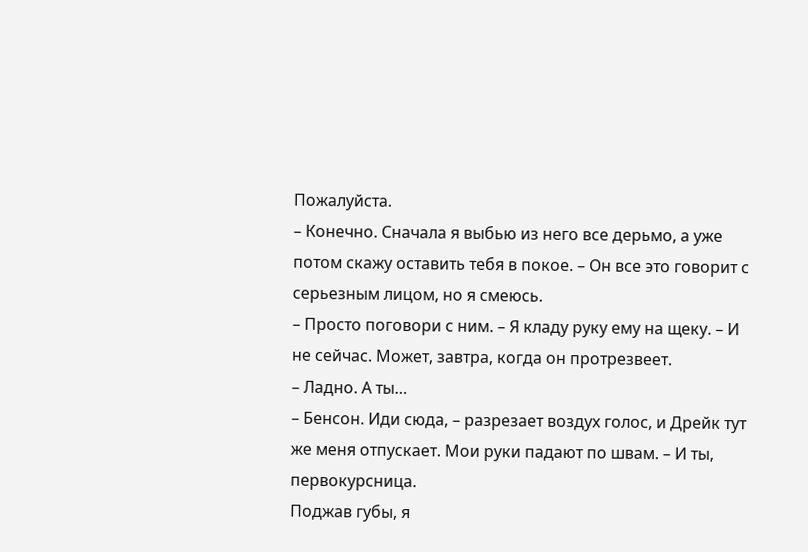Пожалуйста.
– Конечно. Сначала я выбью из него все дерьмо, а уже потом скажу оставить тебя в покое. – Он все это говорит с серьезным лицом, но я смеюсь.
– Просто поговори с ним. – Я кладу руку ему на щеку. – И не сейчас. Может, завтра, когда он протрезвеет.
– Ладно. А ты…
– Бенсон. Иди сюда, – разрезает воздух голос, и Дрейк тут же меня отпускает. Мои руки падают по швам. – И ты, первокурсница.
Поджав губы, я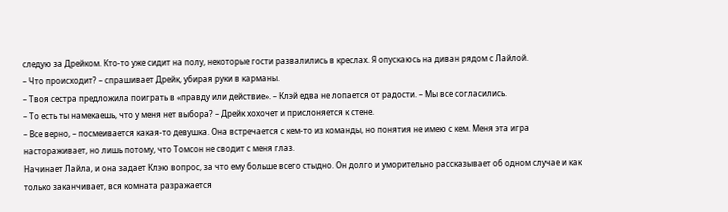следую за Дрейком. Кто-то уже сидит на полу, некоторые гости развалились в креслах. Я опускаюсь на диван рядом с Лайлой.
– Что происходит? – спрашивает Дрейк, убирая руки в карманы.
– Твоя сестра предложила поиграть в «правду или действие». – Клэй едва не лопается от радости. – Мы все согласились.
– То есть ты намекаешь, что у меня нет выбора? – Дрейк хохочет и прислоняется к стене.
– Все верно, – посмеивается какая-то девушка. Она встречается с кем-то из команды, но понятия не имею с кем. Меня эта игра настораживает, но лишь потому, что Томсон не сводит с меня глаз.
Начинает Лайла, и она задает Клэю вопрос, за что ему больше всего стыдно. Он долго и уморительно рассказывает об одном случае и как только заканчивает, вся комната разражается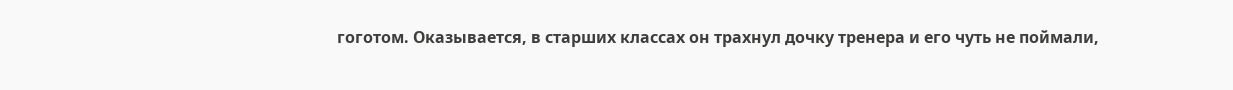гоготом. Оказывается, в старших классах он трахнул дочку тренера и его чуть не поймали,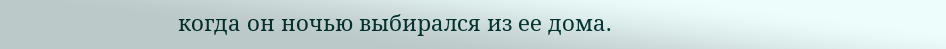когда он ночью выбирался из ее дома.